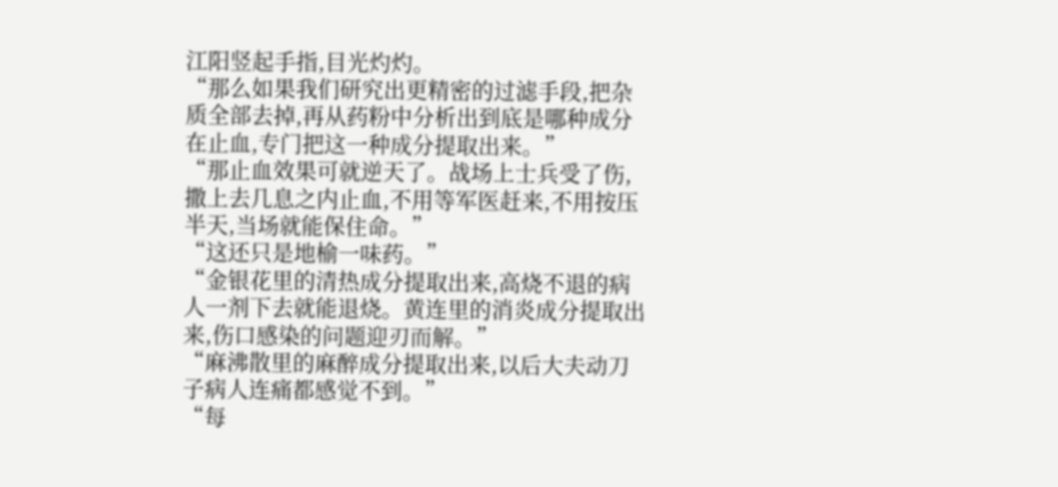江阳竖起手指,目光灼灼。
“那么如果我们研究出更精密的过滤手段,把杂质全部去掉,再从药粉中分析出到底是哪种成分在止血,专门把这一种成分提取出来。”
“那止血效果可就逆天了。战场上士兵受了伤,撒上去几息之内止血,不用等军医赶来,不用按压半天,当场就能保住命。”
“这还只是地榆一味药。”
“金银花里的清热成分提取出来,高烧不退的病人一剂下去就能退烧。黄连里的消炎成分提取出来,伤口感染的问题迎刃而解。”
“麻沸散里的麻醉成分提取出来,以后大夫动刀子病人连痛都感觉不到。”
“每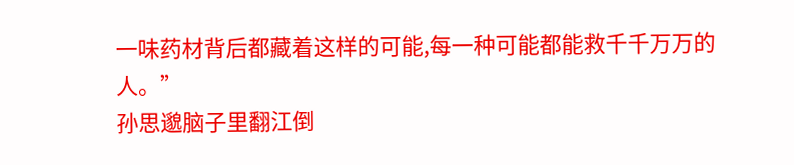一味药材背后都藏着这样的可能,每一种可能都能救千千万万的人。”
孙思邈脑子里翻江倒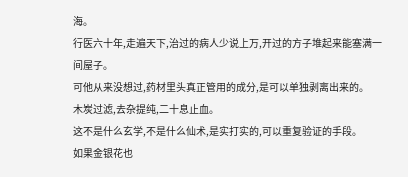海。
行医六十年,走遍天下,治过的病人少说上万,开过的方子堆起来能塞满一间屋子。
可他从来没想过,药材里头真正管用的成分,是可以单独剥离出来的。
木炭过滤,去杂提纯,二十息止血。
这不是什么玄学,不是什么仙术,是实打实的,可以重复验证的手段。
如果金银花也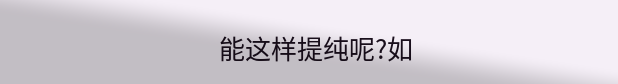能这样提纯呢?如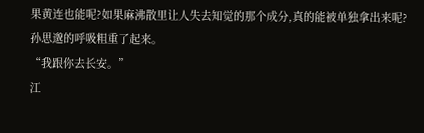果黄连也能呢?如果麻沸散里让人失去知觉的那个成分,真的能被单独拿出来呢?
孙思邈的呼吸粗重了起来。
“我跟你去长安。”
江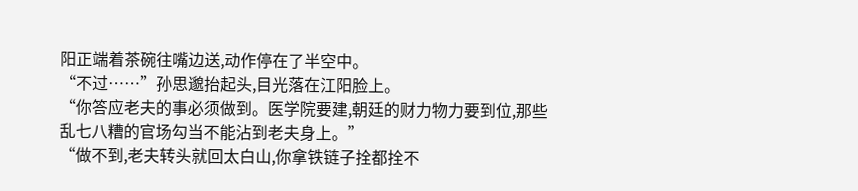阳正端着茶碗往嘴边送,动作停在了半空中。
“不过……”孙思邈抬起头,目光落在江阳脸上。
“你答应老夫的事必须做到。医学院要建,朝廷的财力物力要到位,那些乱七八糟的官场勾当不能沾到老夫身上。”
“做不到,老夫转头就回太白山,你拿铁链子拴都拴不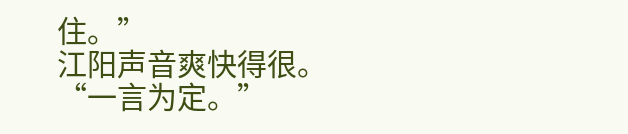住。”
江阳声音爽快得很。
“一言为定。”